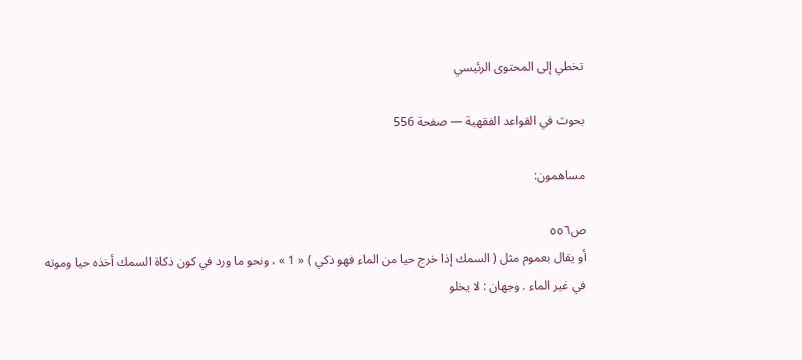تخطي إلى المحتوى الرئيسي

بحوث في القواعد الفقهية — صفحة 556

مساهمون:

ص٥٥٦
أو يقال بعموم مثل ( السمك إذا خرج حيا من الماء فهو ذكي ) « 1 » ، ونحو ما ورد في كون ذكاة السمك أخذه حيا وموته في غير الماء . وجهان : لا يخلو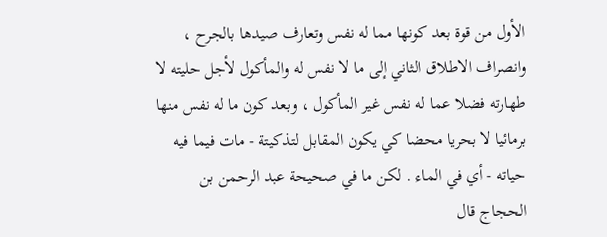الأول من قوة بعد كونها مما له نفس وتعارف صيدها بالجرح ، وانصراف الاطلاق الثاني إلى ما لا نفس له والمأكول لأجل حليته لا طهارته فضلا عما له نفس غير المأكول ، وبعد كون ما له نفس منها برمائيا لا بحريا محضا كي يكون المقابل لتذكيتة - مات فيما فيه حياته - أي في الماء . لكن ما في صحيحة عبد الرحمن بن الحجاج قال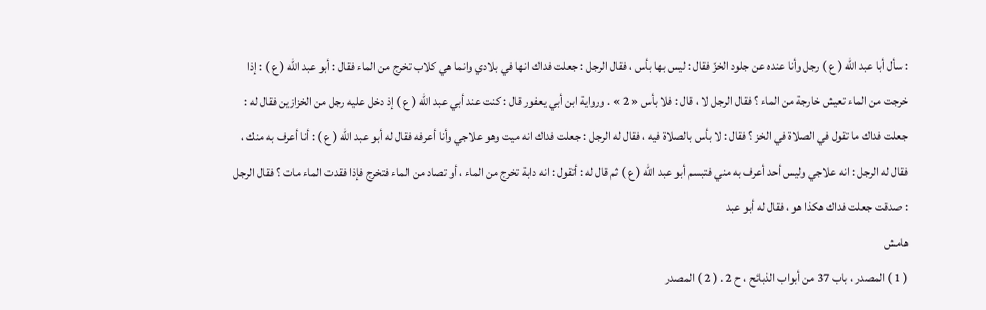: سأل أبا عبد الله ( ع ) رجل وأنا عنده عن جلود الخزّ فقال : ليس بها بأس ، فقال الرجل : جعلت فداك انها في بلادي وانما هي كلاب تخرج من الماء فقال : أبو عبد الله ( ع ) : إذا خرجت من الماء تعيش خارجة من الماء ؟ فقال الرجل لا ، قال : فلا بأس « 2 » . ورواية ابن أبي يعفور قال : كنت عند أبي عبد الله ( ع ) إذ دخل عليه رجل من الخزازين فقال له : جعلت فداك ما تقول في الصلاة في الخز ؟ فقال : لا بأس بالصلاة فيه ، فقال له الرجل : جعلت فداك انه ميت وهو علاجي وأنا أعرفه فقال له أبو عبد الله ( ع ) : أنا أعرف به منك ، فقال له الرجل : انه علاجي وليس أحد أعرف به مني فتبسم أبو عبد الله ( ع ) ثم قال له : أتقول : انه دابة تخرج من الماء ، أو تصاد من الماء فتخرج فإذا فقدت الماء مات ؟ فقال الرجل : صدقت جعلت فداك هكذا هو ، فقال له أبو عبد
هامش
( 1 ) المصدر ، باب 37 من أبواب الذبائح ، ح 2 . ( 2 ) المصدر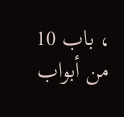، باب 10 من أبواب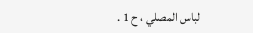لباس المصلي ، ح 1 .